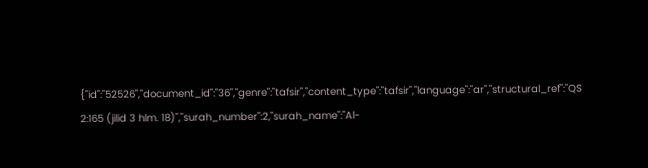{"id":"52526","document_id":"36","genre":"tafsir","content_type":"tafsir","language":"ar","structural_ref":"QS 2:165 (jilid 3 hlm. 18)","surah_number":2,"surah_name":"Al-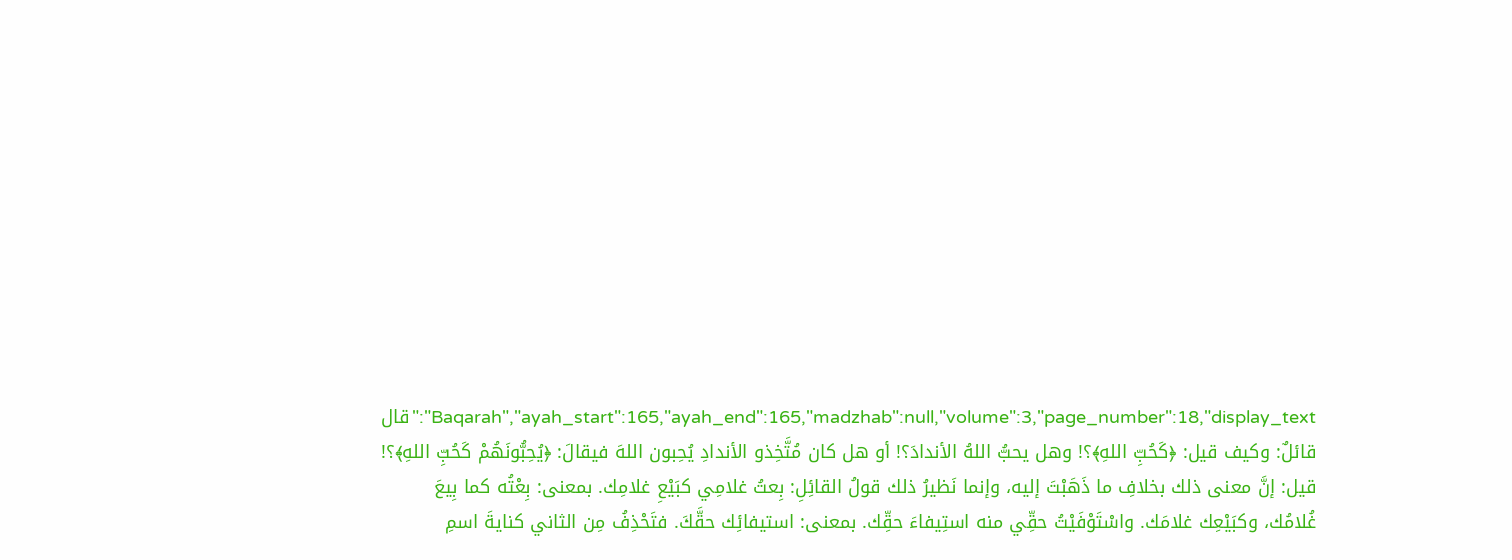Baqarah","ayah_start":165,"ayah_end":165,"madzhab":null,"volume":3,"page_number":18,"display_text":"قال قائلٌ: وكيف قيل: ﴿كَحُبِّ اللهِ﴾؟! وهل يحبُّ اللهُ الأندادَ؟! أو هل كان مُتَّخِذو الأندادِ يُحِبون اللهَ فيقالَ: ﴿يُحِبُّونَهُمْ كَحُبِّ اللهِ﴾؟! قيل: إنَّ معنى ذلك بخلافِ ما ذَهَبْتَ إليه، وإنما نَظيرُ ذلك قولُ القائِلِ: بِعتُ غلامِي كبَيْعِ غلامِك. بمعنى: بِعْتُه كما بِيعَ غُلامُك، وكبَيْعِك غلامَك. واسْتَوْفَيْتُ حقِّي منه استِيفاءَ حقِّك. بمعنى: استيفائِك حقَّكَ. فتَحْذِفُ مِن الثاني كنايةَ اسمِ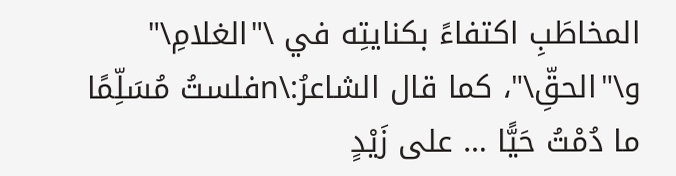المخاطَبِ اكتفاءً بكنايتِه في \"الغلامِ\" و\"الحقِّ\"، كما قال الشاعرُ:\nفلستُ مُسَلِّمًا ما دُمْتُ حَيًّا … على زَيْدٍ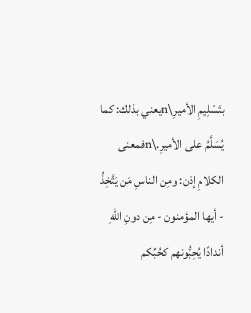بتَسْلِيمِ الأميرِ\nيعني بذلك: كما يُسَلَّمُ على الأميرِ.\nفمعنى الكلامِ إذن: ومِن الناسِ مَن يَتَّخِذُ - أيها المؤمنون - مِن دونِ اللهِ أندادًا يُحِبُّونهم كحُبِّكم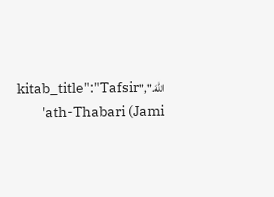اللهَ.","kitab_title":"Tafsir ath-Thabari (Jami'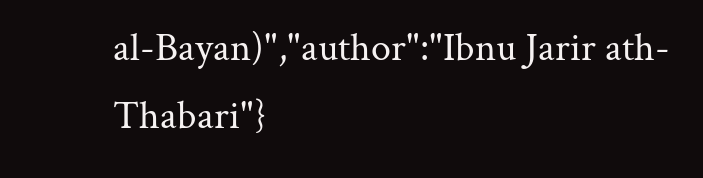al-Bayan)","author":"Ibnu Jarir ath-Thabari"}